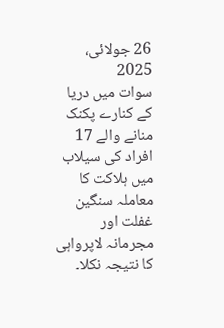26 جولائی، 2025
سوات میں دریا کے کنارے پکنک منانے والے 17 افراد کی سیلاب میں ہلاکت کا معاملہ سنگین غفلت اور مجرمانہ لاپرواہی کا نتیجہ نکلا۔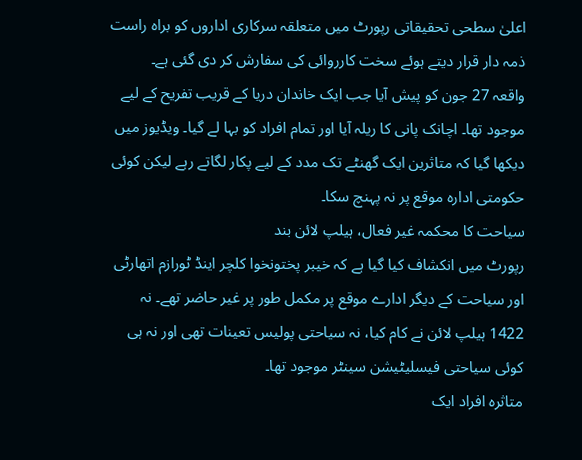اعلیٰ سطحی تحقیقاتی رپورٹ میں متعلقہ سرکاری اداروں کو براہ راست ذمہ دار قرار دیتے ہوئے سخت کارروائی کی سفارش کر دی گئی ہے۔
واقعہ 27 جون کو پیش آیا جب ایک خاندان دریا کے قریب تفریح کے لیے موجود تھا۔ اچانک پانی کا ریلہ آیا اور تمام افراد کو بہا لے گیا۔ ویڈیوز میں دیکھا گیا کہ متاثرین ایک گھنٹے تک مدد کے لیے پکار لگاتے رہے لیکن کوئی حکومتی ادارہ موقع پر نہ پہنچ سکا۔
سیاحت کا محکمہ غیر فعال، ہیلپ لائن بند
رپورٹ میں انکشاف کیا گیا ہے کہ خیبر پختونخوا کلچر اینڈ ٹورازم اتھارٹی اور سیاحت کے دیگر ادارے موقع پر مکمل طور پر غیر حاضر تھے۔ نہ 1422 ہیلپ لائن نے کام کیا، نہ سیاحتی پولیس تعینات تھی اور نہ ہی کوئی سیاحتی فیسلیٹیشن سینٹر موجود تھا۔
متاثرہ افراد ایک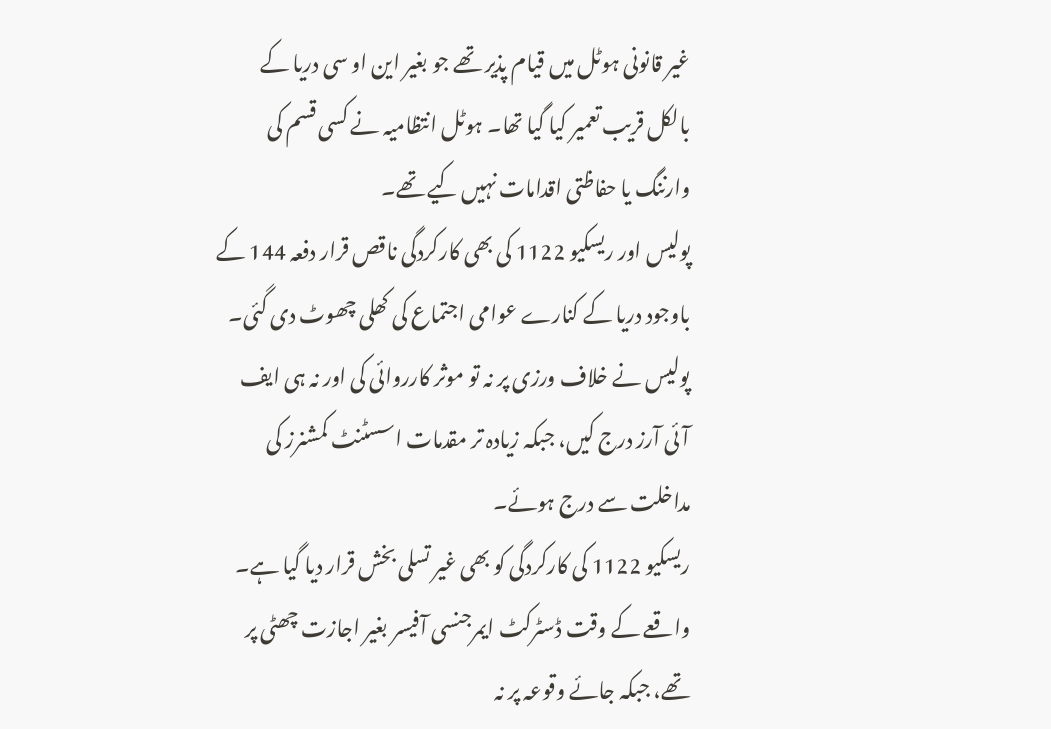غیر قانونی ہوٹل میں قیام پذیر تھے جو بغیر این او سی دریا کے بالکل قریب تعمیر کیا گیا تھا۔ ہوٹل انتظامیہ نے کسی قسم کی وارننگ یا حفاظتی اقدامات نہیں کیے تھے۔
پولیس اور ریسکیو 1122 کی بھی کارکردگی ناقص قرار دفعہ 144 کے باوجود دریا کے کنارے عوامی اجتماع کی کھلی چھوٹ دی گئی۔ پولیس نے خلاف ورزی پر نہ تو موثر کارروائی کی اور نہ ہی ایف آئی آرز درج کیں، جبکہ زیادہ تر مقدمات اسسٹنٹ کمشنرز کی مداخلت سے درج ہوئے۔
ریسکیو 1122 کی کارکردگی کو بھی غیر تسلی بخش قرار دیا گیا ہے۔ واقعے کے وقت ڈسٹرکٹ ایمرجنسی آفیسر بغیر اجازت چھٹی پر تھے، جبکہ جائے وقوعہ پر نہ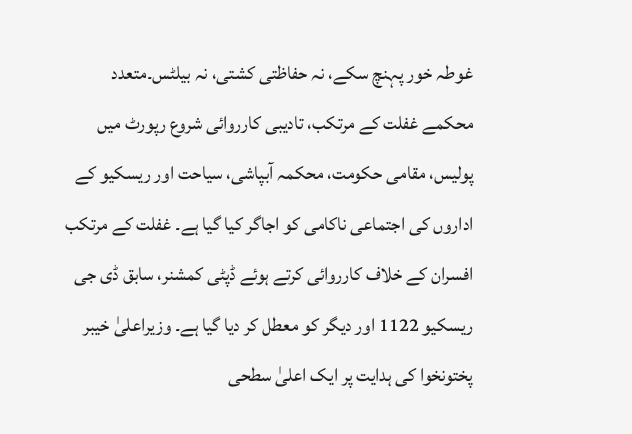غوطہ خور پہنچ سکے، نہ حفاظتی کشتی، نہ بیلٹس۔متعدد محکمے غفلت کے مرتکب، تادیبی کارروائی شروع رپورٹ میں پولیس، مقامی حکومت، محکمہ آبپاشی، سیاحت اور ریسکیو کے اداروں کی اجتماعی ناکامی کو اجاگر کیا گیا ہے۔ غفلت کے مرتکب افسران کے خلاف کارروائی کرتے ہوئے ڈپٹی کمشنر، سابق ڈی جی ریسکیو 1122 اور دیگر کو معطل کر دیا گیا ہے۔ وزیراعلیٰ خیبر پختونخوا کی ہدایت پر ایک اعلیٰ سطحی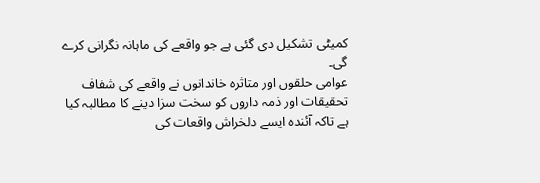کمیٹی تشکیل دی گئی ہے جو واقعے کی ماہانہ نگرانی کرے گی۔
عوامی حلقوں اور متاثرہ خاندانوں نے واقعے کی شفاف تحقیقات اور ذمہ داروں کو سخت سزا دینے کا مطالبہ کیا ہے تاکہ آئندہ ایسے دلخراش واقعات کی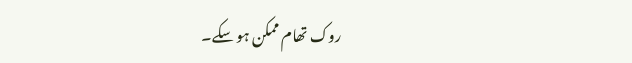روک تھام ممکن ہو سکے۔